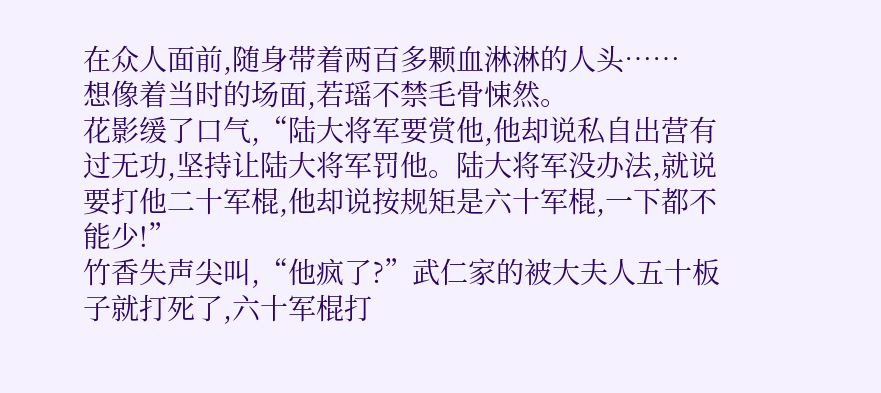在众人面前,随身带着两百多颗血淋淋的人头……
想像着当时的场面,若瑶不禁毛骨悚然。
花影缓了口气,“陆大将军要赏他,他却说私自出营有过无功,坚持让陆大将军罚他。陆大将军没办法,就说要打他二十军棍,他却说按规矩是六十军棍,一下都不能少!”
竹香失声尖叫,“他疯了?”武仁家的被大夫人五十板子就打死了,六十军棍打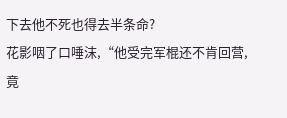下去他不死也得去半条命?
花影咽了口唾沫,“他受完军棍还不肯回营,竟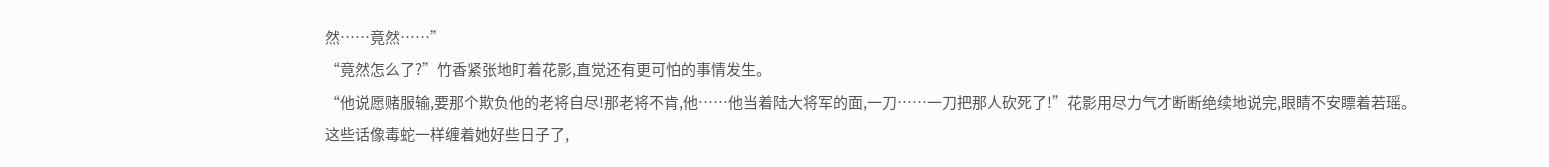然……竟然……”
“竟然怎么了?”竹香紧张地盯着花影,直觉还有更可怕的事情发生。
“他说愿赌服输,要那个欺负他的老将自尽!那老将不肯,他……他当着陆大将军的面,一刀……一刀把那人砍死了!”花影用尽力气才断断绝续地说完,眼睛不安瞟着若瑶。
这些话像毒蛇一样缠着她好些日子了,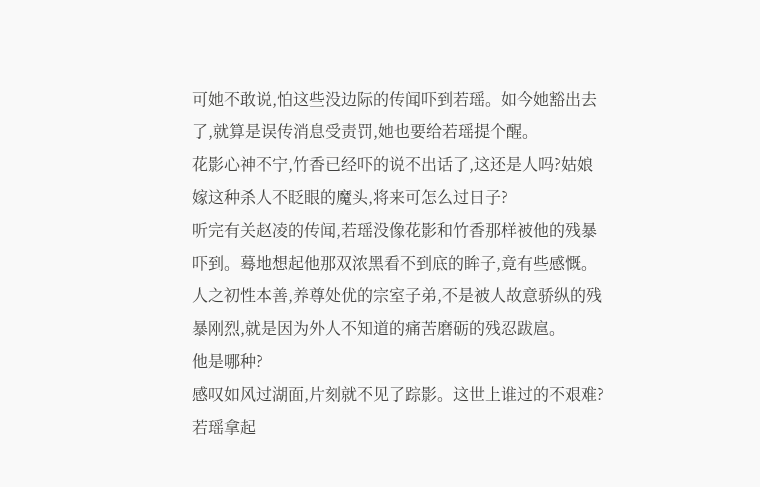可她不敢说,怕这些没边际的传闻吓到若瑶。如今她豁出去了,就算是误传消息受责罚,她也要给若瑶提个醒。
花影心神不宁,竹香已经吓的说不出话了,这还是人吗?姑娘嫁这种杀人不眨眼的魔头,将来可怎么过日子?
听完有关赵凌的传闻,若瑶没像花影和竹香那样被他的残暴吓到。蓦地想起他那双浓黑看不到底的眸子,竟有些感慨。人之初性本善,养尊处优的宗室子弟,不是被人故意骄纵的残暴刚烈,就是因为外人不知道的痛苦磨砺的残忍跋扈。
他是哪种?
感叹如风过湖面,片刻就不见了踪影。这世上谁过的不艰难?
若瑶拿起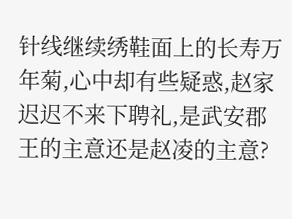针线继续绣鞋面上的长寿万年菊,心中却有些疑惑,赵家迟迟不来下聘礼,是武安郡王的主意还是赵凌的主意?